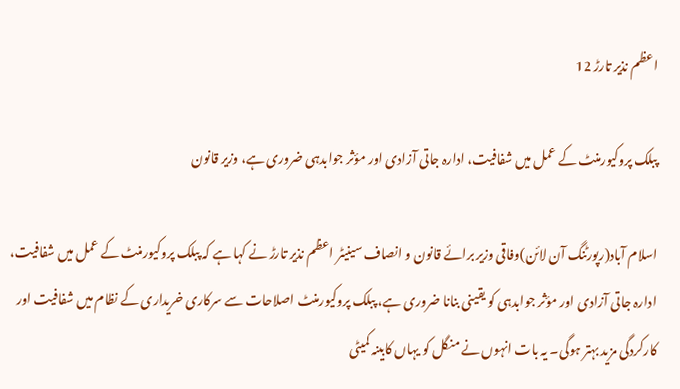اعظم نذیر تارڑ 12

پبلک پروکیورمنٹ کے عمل میں شفافیت، ادارہ جاتی آزادی اور مؤثر جوابدہی ضروری ہے، وزیر قانون

اسلام آباد(رپورٹنگ آن لائن)وفاقی وزیر برائے قانون و انصاف سینیٹر اعظم نذیر تارڑ نے کہا ہے کہ پبلک پروکیورمنٹ کے عمل میں شفافیت، ادارہ جاتی آزادی اور مؤثر جوابدہی کو یقینی بنانا ضروری ہے، پبلک پروکیورمنٹ اصلاحات سے سرکاری خریداری کے نظام میں شفافیت اور کارکردگی مزید بہتر ہوگی۔ یہ بات انہوں نے منگل کو یہاں کابینہ کمیٹی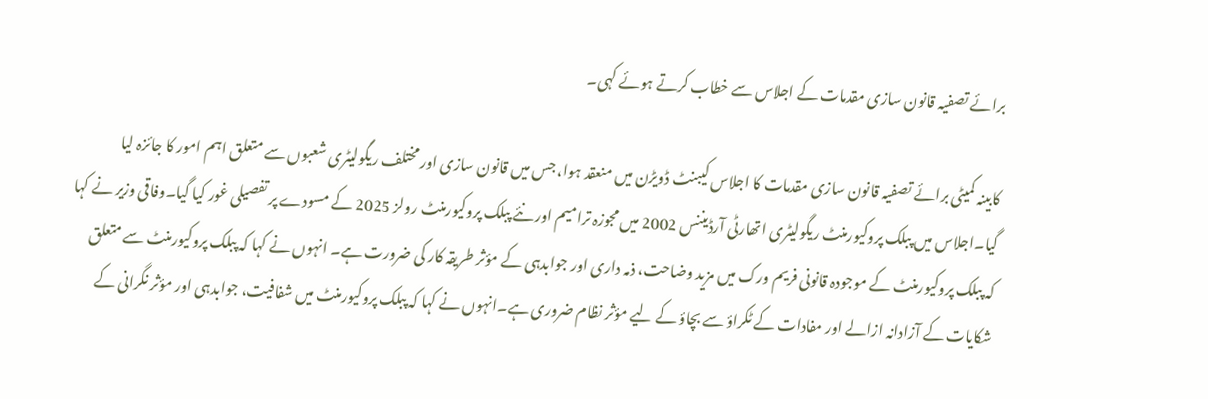برائے تصفیہ قانون سازی مقدمات کے اجلاس سے خطاب کرتے ہوئے کہی۔

کابینہ کمیٹی برائے تصفیہ قانون سازی مقدمات کا اجلاس کیبنٹ ڈویڑن میں منعقد ہوا، جس میں قانون سازی اور مختلف ریگولیٹری شعبوں سے متعلق اہم امور کا جائزہ لیا گیا۔اجلاس میں پبلک پروکیورمنٹ ریگولیٹری اتھارٹی آرڈیننس 2002 میں مجوزہ ترامیم اور نئے پبلک پروکیورمنٹ رولز 2025 کے مسودے پر تفصیلی غور کیا گیا۔وفاقی وزیر نے کہا کہ پبلک پروکیورمنٹ کے موجودہ قانونی فریم ورک میں مزید وضاحت، ذمہ داری اور جوابدہی کے مؤثر طریقہ کار کی ضرورت ہے۔ انہوں نے کہا کہ پبلک پروکیورمنٹ سے متعلق شکایات کے آزادانہ ازالے اور مفادات کے ٹکراؤ سے بچاؤ کے لیے مؤثر نظام ضروری ہے۔انہوں نے کہا کہ پبلک پروکیورمنٹ میں شفافیت، جوابدہی اور مؤثر نگرانی کے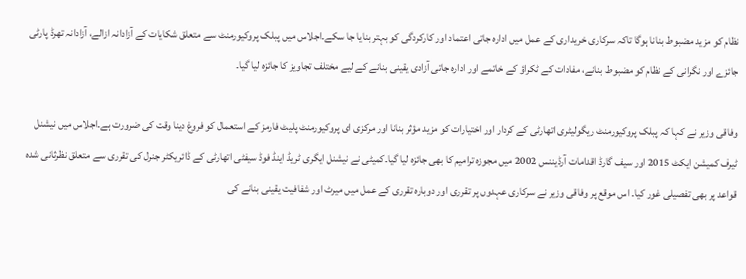نظام کو مزید مضبوط بنانا ہوگا تاکہ سرکاری خریداری کے عمل میں ادارہ جاتی اعتماد اور کارکردگی کو بہتر بنایا جا سکے۔اجلاس میں پبلک پروکیورمنٹ سے متعلق شکایات کے آزادانہ ازالے، آزادانہ تھرڈ پارٹی جائزے اور نگرانی کے نظام کو مضبوط بنانے، مفادات کے ٹکراؤ کے خاتمے اور ادارہ جاتی آزادی یقینی بنانے کے لیے مختلف تجاویز کا جائزہ لیا گیا۔

وفاقی وزیر نے کہا کہ پبلک پروکیورمنٹ ریگولیٹری اتھارٹی کے کردار اور اختیارات کو مزید مؤثر بنانا اور مرکزی ای پروکیورمنٹ پلیٹ فارمز کے استعمال کو فروغ دینا وقت کی ضرورت ہے۔اجلاس میں نیشنل ٹیرف کمیشن ایکٹ 2015 اور سیف گارڈ اقدامات آرڈیننس 2002 میں مجوزہ ترامیم کا بھی جائزہ لیا گیا۔کمیٹی نے نیشنل ایگری ٹریڈ اینڈ فوڈ سیفٹی اتھارٹی کے ڈائریکٹر جنرل کی تقرری سے متعلق نظرثانی شدہ قواعد پر بھی تفصیلی غور کیا۔ اس موقع پر وفاقی وزیر نے سرکاری عہدوں پر تقرری اور دوبارہ تقرری کے عمل میں میرٹ اور شفافیت یقینی بنانے کی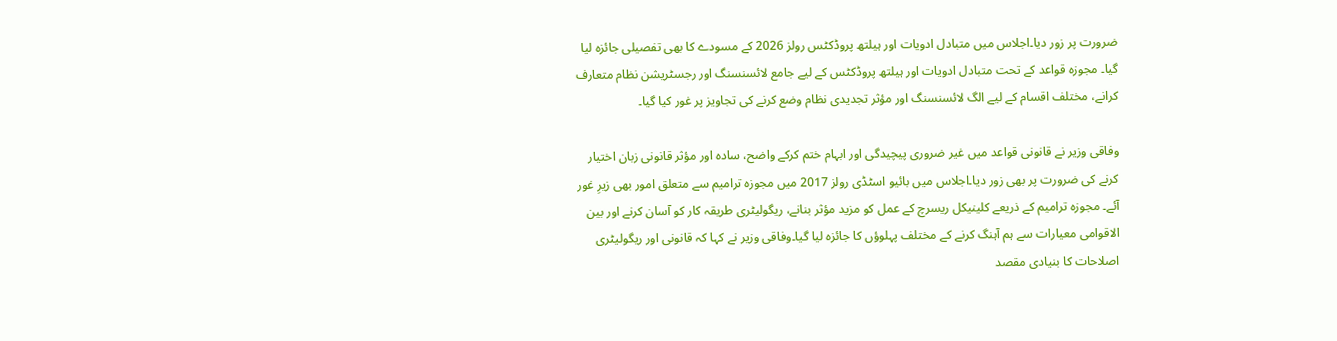ضرورت پر زور دیا۔اجلاس میں متبادل ادویات اور ہیلتھ پروڈکٹس رولز 2026 کے مسودے کا بھی تفصیلی جائزہ لیا گیا۔ مجوزہ قواعد کے تحت متبادل ادویات اور ہیلتھ پروڈکٹس کے لیے جامع لائسنسنگ اور رجسٹریشن نظام متعارف کرانے، مختلف اقسام کے لیے الگ لائسنسنگ اور مؤثر تجدیدی نظام وضع کرنے کی تجاویز پر غور کیا گیا۔

وفاقی وزیر نے قانونی قواعد میں غیر ضروری پیچیدگی اور ابہام ختم کرکے واضح، سادہ اور مؤثر قانونی زبان اختیار کرنے کی ضرورت پر بھی زور دیا۔اجلاس میں بائیو اسٹڈی رولز 2017 میں مجوزہ ترامیم سے متعلق امور بھی زیرِ غور آئے۔ مجوزہ ترامیم کے ذریعے کلینیکل ریسرچ کے عمل کو مزید مؤثر بنانے، ریگولیٹری طریقہ کار کو آسان کرنے اور بین الاقوامی معیارات سے ہم آہنگ کرنے کے مختلف پہلوؤں کا جائزہ لیا گیا۔وفاقی وزیر نے کہا کہ قانونی اور ریگولیٹری اصلاحات کا بنیادی مقصد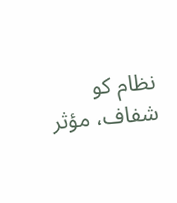نظام کو شفاف، مؤثر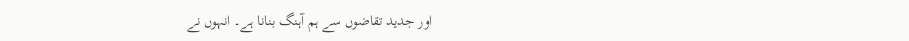اور جدید تقاضوں سے ہم آہنگ بنانا ہے۔ انہوں نے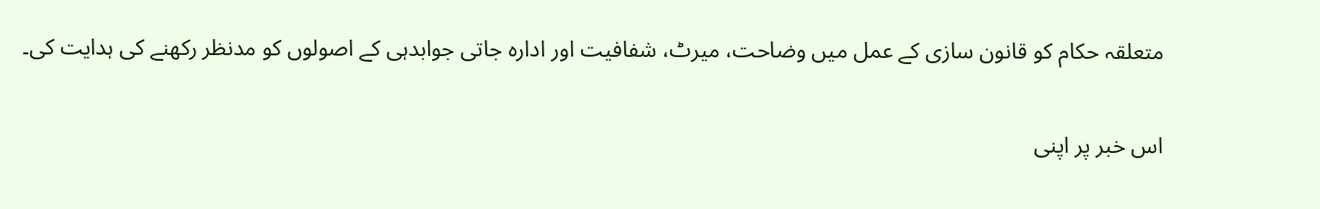متعلقہ حکام کو قانون سازی کے عمل میں وضاحت، میرٹ، شفافیت اور ادارہ جاتی جوابدہی کے اصولوں کو مدنظر رکھنے کی ہدایت کی۔

اس خبر پر اپنی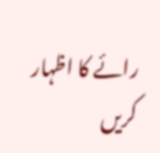رائے کا اظہار کریں